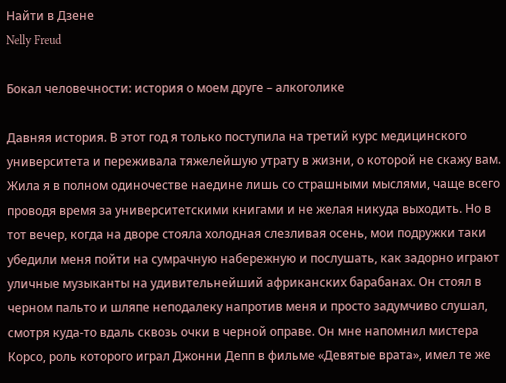Найти в Дзене
Nelly Freud

Бокал человечности: история о моем друге – алкоголике

Давняя история. В этот год я только поступила на третий курс медицинского университета и переживала тяжелейшую утрату в жизни, о которой не скажу вам. Жила я в полном одиночестве наедине лишь со страшными мыслями, чаще всего проводя время за университетскими книгами и не желая никуда выходить. Но в тот вечер, когда на дворе стояла холодная слезливая осень, мои подружки таки убедили меня пойти на сумрачную набережную и послушать, как задорно играют уличные музыканты на удивительнейший африканских барабанах. Он стоял в черном пальто и шляпе неподалеку напротив меня и просто задумчиво слушал, смотря куда-то вдаль сквозь очки в черной оправе. Он мне напомнил мистера Корсо, роль которого играл Джонни Депп в фильме «Девятые врата», имел те же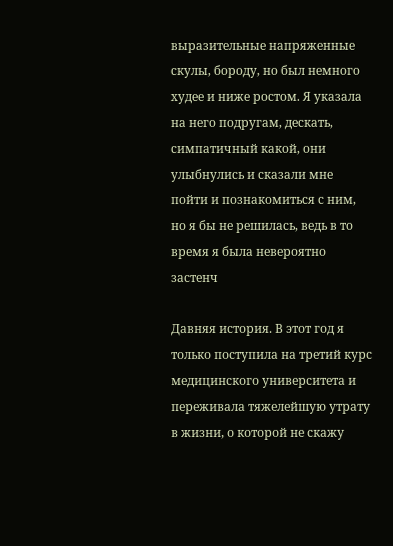выразительные напряженные скулы, бороду, но был немного худее и ниже ростом. Я указала на него подругам, дескать, симпатичный какой, они улыбнулись и сказали мне пойти и познакомиться с ним, но я бы не решилась, ведь в то время я была невероятно застенч

Давняя история. В этот год я только поступила на третий курс медицинского университета и переживала тяжелейшую утрату в жизни, о которой не скажу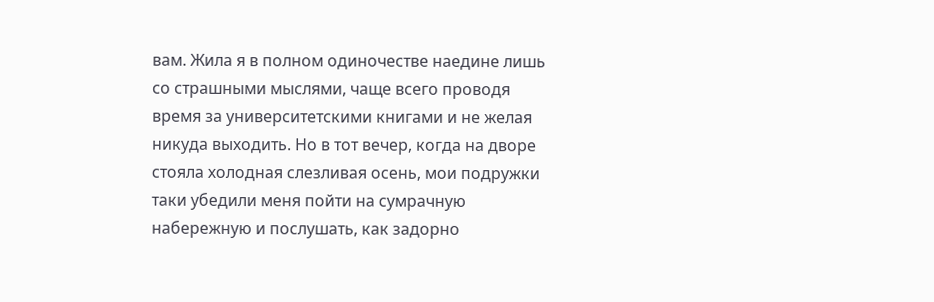вам. Жила я в полном одиночестве наедине лишь со страшными мыслями, чаще всего проводя время за университетскими книгами и не желая никуда выходить. Но в тот вечер, когда на дворе стояла холодная слезливая осень, мои подружки таки убедили меня пойти на сумрачную набережную и послушать, как задорно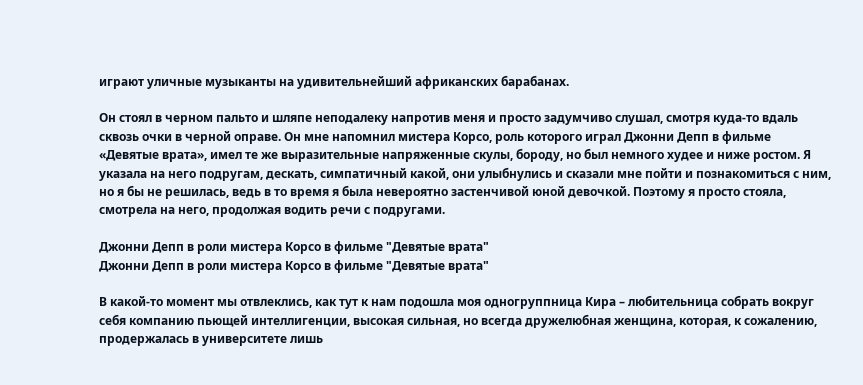играют уличные музыканты на удивительнейший африканских барабанах.

Он стоял в черном пальто и шляпе неподалеку напротив меня и просто задумчиво слушал, смотря куда-то вдаль сквозь очки в черной оправе. Он мне напомнил мистера Корсо, роль которого играл Джонни Депп в фильме «Девятые врата», имел те же выразительные напряженные скулы, бороду, но был немного худее и ниже ростом. Я указала на него подругам, дескать, симпатичный какой, они улыбнулись и сказали мне пойти и познакомиться с ним, но я бы не решилась, ведь в то время я была невероятно застенчивой юной девочкой. Поэтому я просто стояла, смотрела на него, продолжая водить речи с подругами.

Джонни Депп в роли мистера Корсо в фильме "Девятые врата"
Джонни Депп в роли мистера Корсо в фильме "Девятые врата"

В какой-то момент мы отвлеклись, как тут к нам подошла моя одногруппница Кира – любительница собрать вокруг себя компанию пьющей интеллигенции, высокая сильная, но всегда дружелюбная женщина, которая, к сожалению, продержалась в университете лишь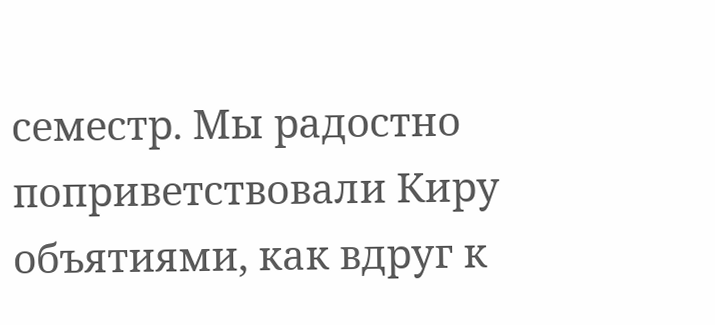семестр. Мы радостно поприветствовали Киру объятиями, как вдруг к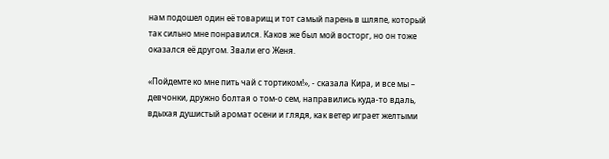нам подошел один её товарищ и тот самый парень в шляпе, который так сильно мне понравился. Каков же был мой восторг, но он тоже оказался её другом. Звали его Женя.

«Пойдемте ко мне пить чай с тортиком!», - сказала Кира, и все мы – девчонки, дружно болтая о том-о сем, направились куда-то вдаль, вдыхая душистый аромат осени и глядя, как ветер играет желтыми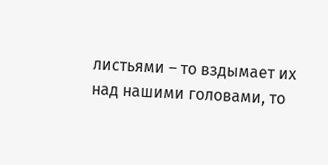листьями – то вздымает их над нашими головами, то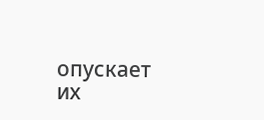опускает их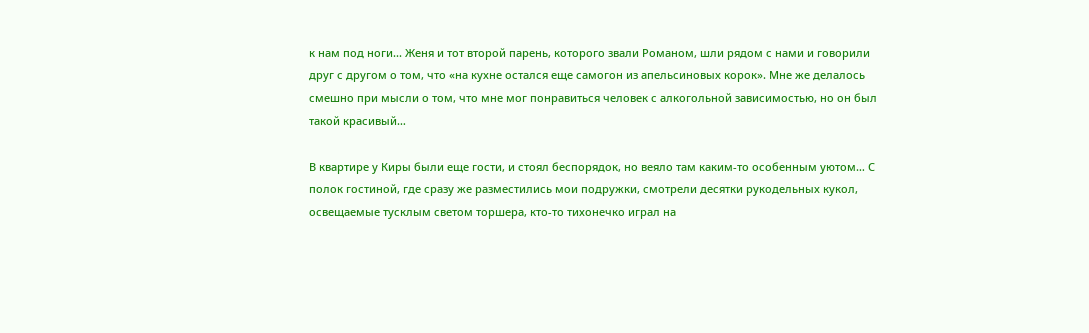к нам под ноги... Женя и тот второй парень, которого звали Романом, шли рядом с нами и говорили друг с другом о том, что «на кухне остался еще самогон из апельсиновых корок». Мне же делалось смешно при мысли о том, что мне мог понравиться человек с алкогольной зависимостью, но он был такой красивый…

В квартире у Киры были еще гости, и стоял беспорядок, но веяло там каким-то особенным уютом… С полок гостиной, где сразу же разместились мои подружки, смотрели десятки рукодельных кукол, освещаемые тусклым светом торшера, кто-то тихонечко играл на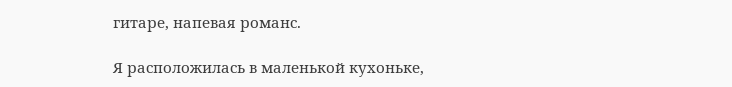гитаре, напевая романс.

Я расположилась в маленькой кухоньке,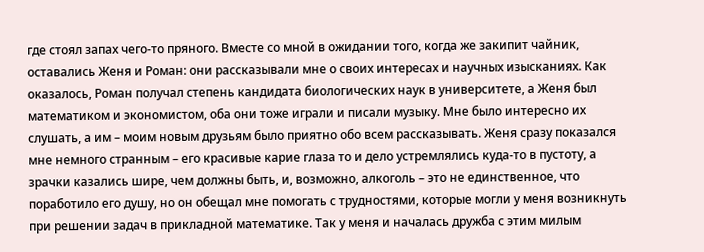где стоял запах чего-то пряного. Вместе со мной в ожидании того, когда же закипит чайник, оставались Женя и Роман: они рассказывали мне о своих интересах и научных изысканиях. Как оказалось, Роман получал степень кандидата биологических наук в университете, а Женя был математиком и экономистом, оба они тоже играли и писали музыку. Мне было интересно их слушать, а им – моим новым друзьям было приятно обо всем рассказывать. Женя сразу показался мне немного странным – его красивые карие глаза то и дело устремлялись куда-то в пустоту, а зрачки казались шире, чем должны быть, и, возможно, алкоголь – это не единственное, что поработило его душу, но он обещал мне помогать с трудностями, которые могли у меня возникнуть при решении задач в прикладной математике. Так у меня и началась дружба с этим милым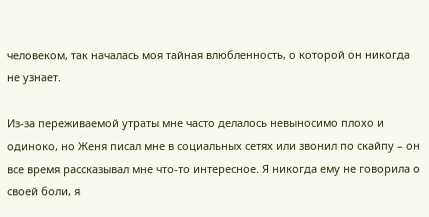человеком, так началась моя тайная влюбленность, о которой он никогда не узнает.

Из-за переживаемой утраты мне часто делалось невыносимо плохо и одиноко, но Женя писал мне в социальных сетях или звонил по скайпу – он все время рассказывал мне что-то интересное. Я никогда ему не говорила о своей боли, я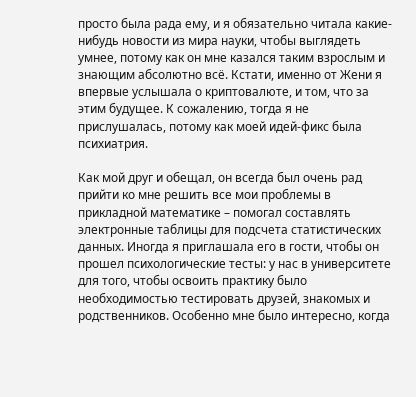просто была рада ему, и я обязательно читала какие-нибудь новости из мира науки, чтобы выглядеть умнее, потому как он мне казался таким взрослым и знающим абсолютно всё. Кстати, именно от Жени я впервые услышала о криптовалюте, и том, что за этим будущее. К сожалению, тогда я не прислушалась, потому как моей идей-фикс была психиатрия.

Как мой друг и обещал, он всегда был очень рад прийти ко мне решить все мои проблемы в прикладной математике – помогал составлять электронные таблицы для подсчета статистических данных. Иногда я приглашала его в гости, чтобы он прошел психологические тесты: у нас в университете для того, чтобы освоить практику было необходимостью тестировать друзей, знакомых и родственников. Особенно мне было интересно, когда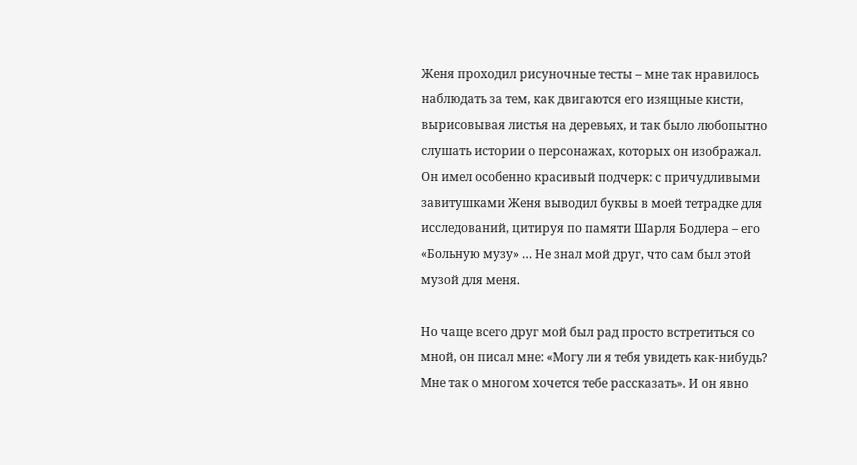Женя проходил рисуночные тесты – мне так нравилось наблюдать за тем, как двигаются его изящные кисти, вырисовывая листья на деревьях, и так было любопытно слушать истории о персонажах, которых он изображал. Он имел особенно красивый подчерк: с причудливыми завитушками Женя выводил буквы в моей тетрадке для исследований, цитируя по памяти Шарля Бодлера – его «Больную музу» … Не знал мой друг, что сам был этой музой для меня.

Но чаще всего друг мой был рад просто встретиться со мной, он писал мне: «Могу ли я тебя увидеть как-нибудь? Мне так о многом хочется тебе рассказать». И он явно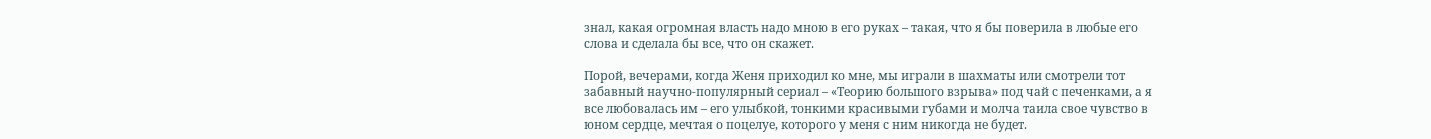знал, какая огромная власть надо мною в его руках – такая, что я бы поверила в любые его слова и сделала бы все, что он скажет.

Порой, вечерами, когда Женя приходил ко мне, мы играли в шахматы или смотрели тот забавный научно-популярный сериал – «Теорию большого взрыва» под чай с печенками, а я все любовалась им – его улыбкой, тонкими красивыми губами и молча таила свое чувство в юном сердце, мечтая о поцелуе, которого у меня с ним никогда не будет.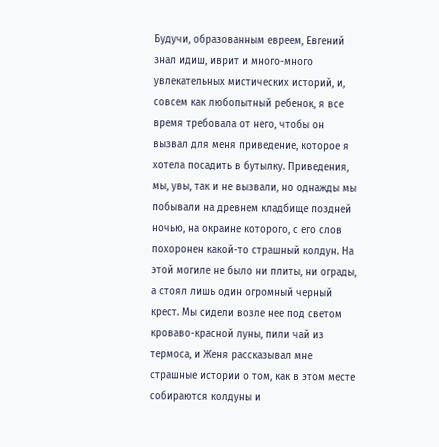Будучи, образованным евреем, Евгений знал идиш, иврит и много-много увлекательных мистических историй, и, совсем как любопытный ребенок, я все время требовала от него, чтобы он вызвал для меня приведение, которое я хотела посадить в бутылку. Приведения, мы, увы, так и не вызвали, но однажды мы побывали на древнем кладбище поздней ночью, на окраине которого, с его слов похоронен какой-то страшный колдун. На этой могиле не было ни плиты, ни ограды, а стоял лишь один огромный черный крест. Мы сидели возле нее под светом кроваво-красной луны, пили чай из термоса, и Женя рассказывал мне страшные истории о том, как в этом месте собираются колдуны и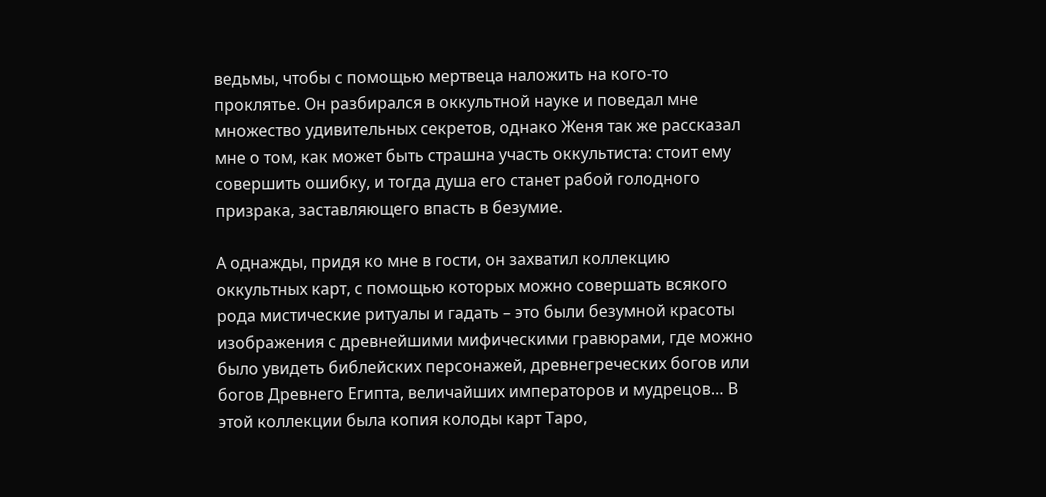ведьмы, чтобы с помощью мертвеца наложить на кого-то проклятье. Он разбирался в оккультной науке и поведал мне множество удивительных секретов, однако Женя так же рассказал мне о том, как может быть страшна участь оккультиста: стоит ему совершить ошибку, и тогда душа его станет рабой голодного призрака, заставляющего впасть в безумие.

А однажды, придя ко мне в гости, он захватил коллекцию оккультных карт, с помощью которых можно совершать всякого рода мистические ритуалы и гадать – это были безумной красоты изображения с древнейшими мифическими гравюрами, где можно было увидеть библейских персонажей, древнегреческих богов или богов Древнего Египта, величайших императоров и мудрецов… В этой коллекции была копия колоды карт Таро,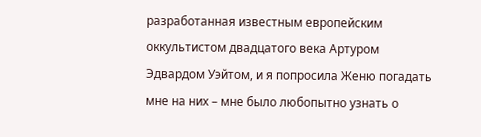разработанная известным европейским оккультистом двадцатого века Артуром Эдвардом Уэйтом, и я попросила Женю погадать мне на них – мне было любопытно узнать о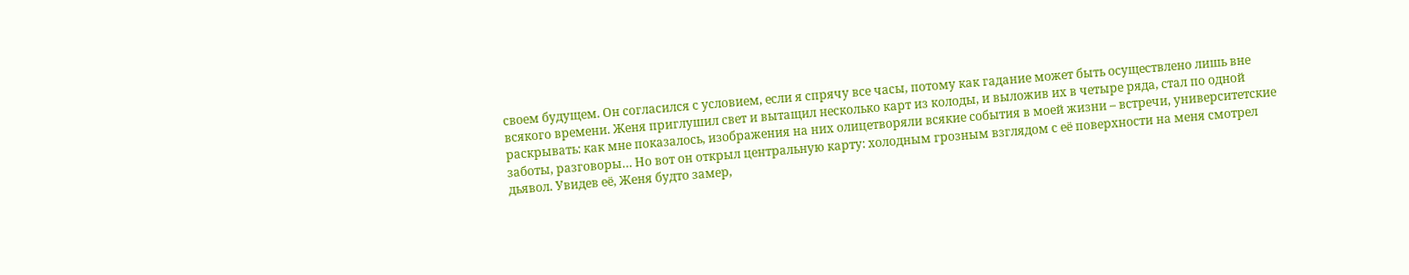своем будущем. Он согласился с условием, если я спрячу все часы, потому как гадание может быть осуществлено лишь вне всякого времени. Женя приглушил свет и вытащил несколько карт из колоды, и выложив их в четыре ряда, стал по одной раскрывать: как мне показалось, изображения на них олицетворяли всякие события в моей жизни – встречи, университетские заботы, разговоры… Но вот он открыл центральную карту: холодным грозным взглядом с её поверхности на меня смотрел дьявол. Увидев её, Женя будто замер,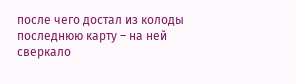после чего достал из колоды последнюю карту – на ней сверкало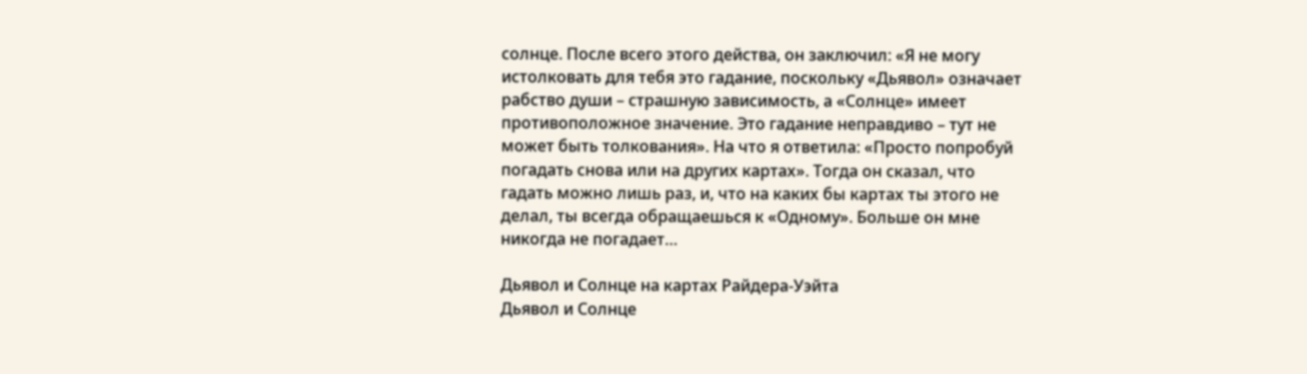солнце. После всего этого действа, он заключил: «Я не могу истолковать для тебя это гадание, поскольку «Дьявол» означает рабство души – страшную зависимость, а «Солнце» имеет противоположное значение. Это гадание неправдиво – тут не может быть толкования». На что я ответила: «Просто попробуй погадать снова или на других картах». Тогда он сказал, что гадать можно лишь раз, и, что на каких бы картах ты этого не делал, ты всегда обращаешься к «Одному». Больше он мне никогда не погадает…

Дьявол и Солнце на картах Райдера-Уэйта
Дьявол и Солнце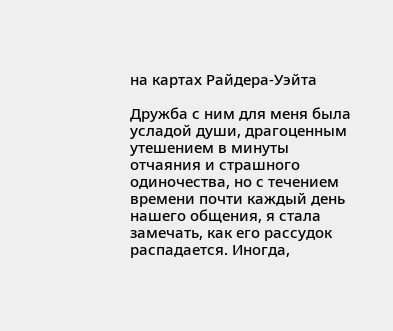на картах Райдера-Уэйта

Дружба с ним для меня была усладой души, драгоценным утешением в минуты отчаяния и страшного одиночества, но с течением времени почти каждый день нашего общения, я стала замечать, как его рассудок распадается. Иногда,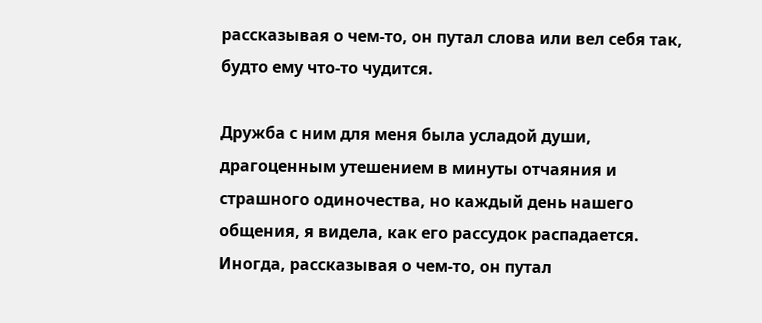рассказывая о чем-то, он путал слова или вел себя так, будто ему что-то чудится.

Дружба с ним для меня была усладой души, драгоценным утешением в минуты отчаяния и страшного одиночества, но каждый день нашего общения, я видела, как его рассудок распадается. Иногда, рассказывая о чем-то, он путал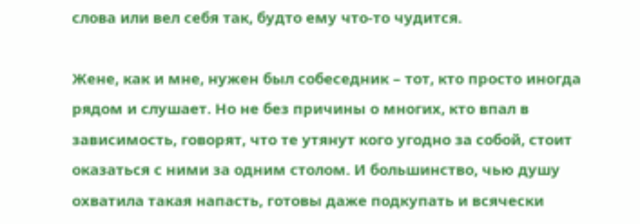слова или вел себя так, будто ему что-то чудится.

Жене, как и мне, нужен был собеседник – тот, кто просто иногда рядом и слушает. Но не без причины о многих, кто впал в зависимость, говорят, что те утянут кого угодно за собой, стоит оказаться с ними за одним столом. И большинство, чью душу охватила такая напасть, готовы даже подкупать и всячески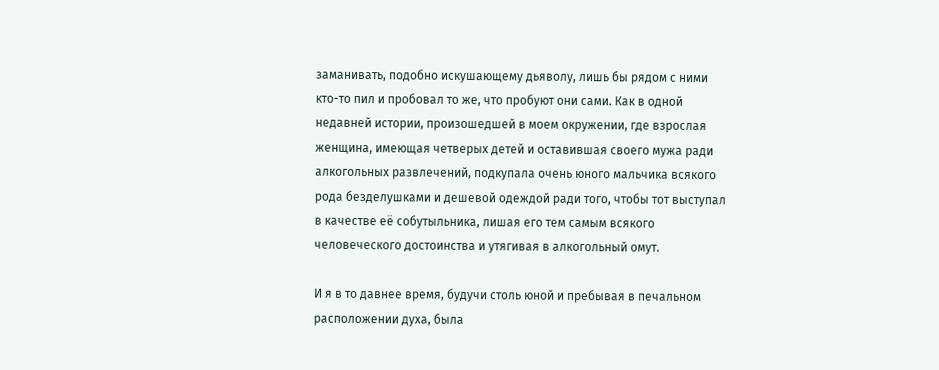заманивать, подобно искушающему дьяволу, лишь бы рядом с ними кто-то пил и пробовал то же, что пробуют они сами. Как в одной недавней истории, произошедшей в моем окружении, где взрослая женщина, имеющая четверых детей и оставившая своего мужа ради алкогольных развлечений, подкупала очень юного мальчика всякого рода безделушками и дешевой одеждой ради того, чтобы тот выступал в качестве её собутыльника, лишая его тем самым всякого человеческого достоинства и утягивая в алкогольный омут.

И я в то давнее время, будучи столь юной и пребывая в печальном расположении духа, была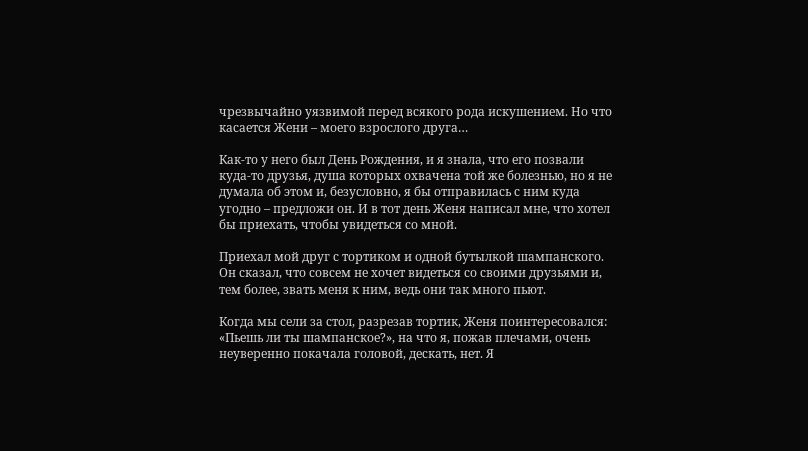чрезвычайно уязвимой перед всякого рода искушением. Но что касается Жени – моего взрослого друга…

Как-то у него был День Рождения, и я знала, что его позвали куда-то друзья, душа которых охвачена той же болезнью, но я не думала об этом и, безусловно, я бы отправилась с ним куда угодно – предложи он. И в тот день Женя написал мне, что хотел бы приехать, чтобы увидеться со мной.

Приехал мой друг с тортиком и одной бутылкой шампанского. Он сказал, что совсем не хочет видеться со своими друзьями и, тем более, звать меня к ним, ведь они так много пьют.

Когда мы сели за стол, разрезав тортик, Женя поинтересовался: «Пьешь ли ты шампанское?», на что я, пожав плечами, очень неуверенно покачала головой, дескать, нет. Я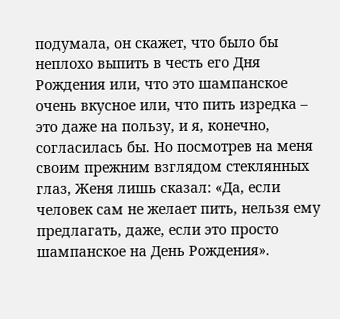подумала, он скажет, что было бы неплохо выпить в честь его Дня Рождения или, что это шампанское очень вкусное или, что пить изредка – это даже на пользу, и я, конечно, согласилась бы. Но посмотрев на меня своим прежним взглядом стеклянных глаз, Женя лишь сказал: «Да, если человек сам не желает пить, нельзя ему предлагать, даже, если это просто шампанское на День Рождения».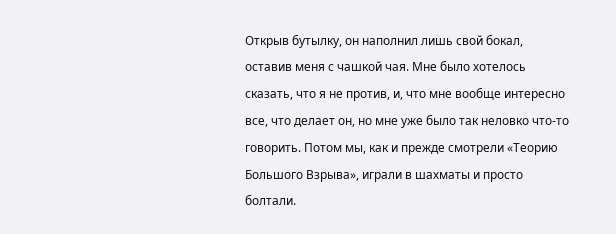Открыв бутылку, он наполнил лишь свой бокал, оставив меня с чашкой чая. Мне было хотелось сказать, что я не против, и, что мне вообще интересно все, что делает он, но мне уже было так неловко что-то говорить. Потом мы, как и прежде смотрели «Теорию Большого Взрыва», играли в шахматы и просто болтали.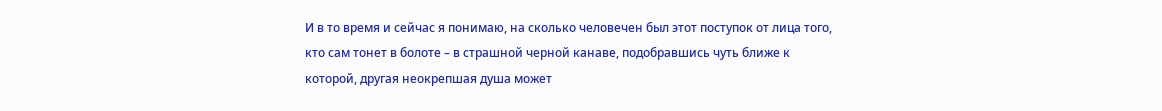И в то время и сейчас я понимаю, на сколько человечен был этот поступок от лица того, кто сам тонет в болоте – в страшной черной канаве, подобравшись чуть ближе к которой, другая неокрепшая душа может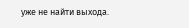уже не найти выхода.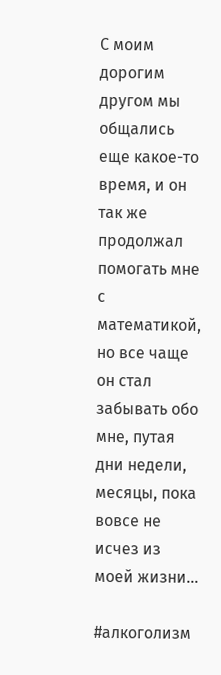С моим дорогим другом мы общались еще какое-то время, и он так же продолжал помогать мне с математикой, но все чаще он стал забывать обо мне, путая дни недели, месяцы, пока вовсе не исчез из моей жизни…

#алкоголизм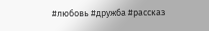#любовь #дружба #рассказ